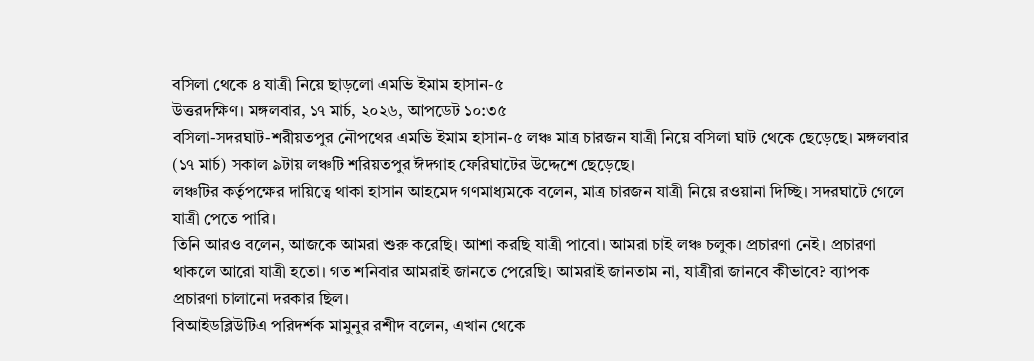বসিলা থেকে ৪ যাত্রী নিয়ে ছাড়লো এমভি ইমাম হাসান-৫
উত্তরদক্ষিণ। মঙ্গলবার, ১৭ মার্চ, ২০২৬, আপডেট ১০:৩৫
বসিলা-সদরঘাট-শরীয়তপুর নৌপথের এমভি ইমাম হাসান-৫ লঞ্চ মাত্র চারজন যাত্রী নিয়ে বসিলা ঘাট থেকে ছেড়েছে। মঙ্গলবার (১৭ মার্চ) সকাল ৯টায় লঞ্চটি শরিয়তপুর ঈদগাহ ফেরিঘাটের উদ্দেশে ছেড়েছে।
লঞ্চটির কর্তৃপক্ষের দায়িত্বে থাকা হাসান আহমেদ গণমাধ্যমকে বলেন, মাত্র চারজন যাত্রী নিয়ে রওয়ানা দিচ্ছি। সদরঘাটে গেলে যাত্রী পেতে পারি।
তিনি আরও বলেন, আজকে আমরা শুরু করেছি। আশা করছি যাত্রী পাবো। আমরা চাই লঞ্চ চলুক। প্রচারণা নেই। প্রচারণা থাকলে আরো যাত্রী হতো। গত শনিবার আমরাই জানতে পেরেছি। আমরাই জানতাম না, যাত্রীরা জানবে কীভাবে? ব্যাপক প্রচারণা চালানো দরকার ছিল।
বিআইডব্লিউটিএ পরিদর্শক মামুনুর রশীদ বলেন, এখান থেকে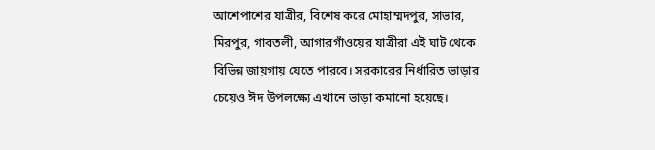আশেপাশের যাত্রীর, বিশেষ করে মোহাম্মদপুর, সাভার, মিরপুর, গাবতলী, আগারগাঁওয়ের যাত্রীরা এই ঘাট থেকে বিভিন্ন জায়গায় যেতে পারবে। সরকারের নির্ধারিত ভাড়ার চেয়েও ঈদ উপলক্ষ্যে এখানে ভাড়া কমানো হয়েছে।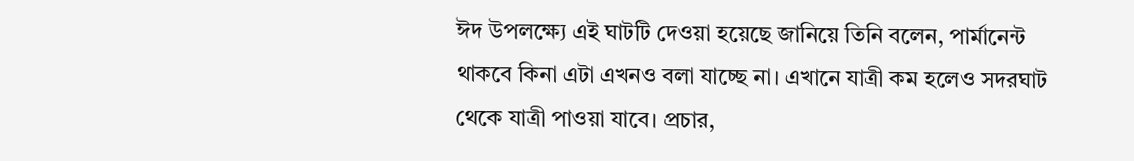ঈদ উপলক্ষ্যে এই ঘাটটি দেওয়া হয়েছে জানিয়ে তিনি বলেন, পার্মানেন্ট থাকবে কিনা এটা এখনও বলা যাচ্ছে না। এখানে যাত্রী কম হলেও সদরঘাট থেকে যাত্রী পাওয়া যাবে। প্রচার,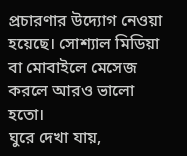প্রচারণার উদ্যোগ নেওয়া হয়েছে। সোশ্যাল মিডিয়া বা মোবাইলে মেসেজ করলে আরও ভালো হতো।
ঘুরে দেখা যায়,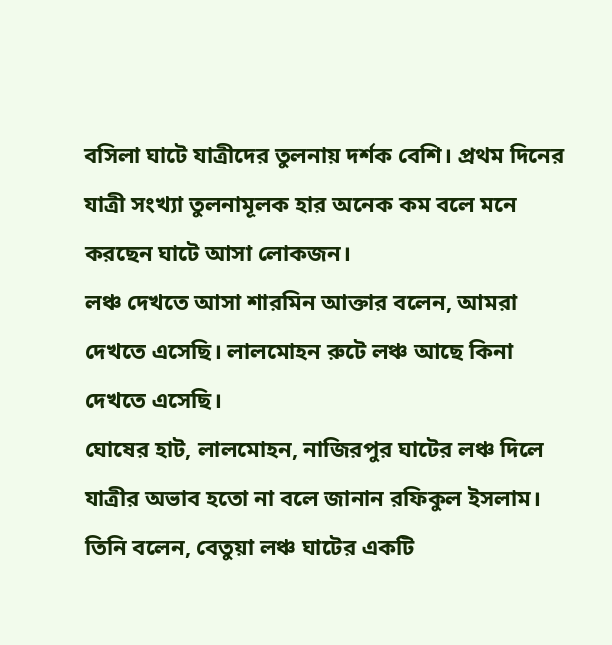বসিলা ঘাটে যাত্রীদের তুলনায় দর্শক বেশি। প্রথম দিনের যাত্রী সংখ্যা তুলনামূলক হার অনেক কম বলে মনে করছেন ঘাটে আসা লোকজন।
লঞ্চ দেখতে আসা শারমিন আক্তার বলেন, আমরা দেখতে এসেছি। লালমোহন রুটে লঞ্চ আছে কিনা দেখতে এসেছি।
ঘোষের হাট, লালমোহন, নাজিরপুর ঘাটের লঞ্চ দিলে যাত্রীর অভাব হতো না বলে জানান রফিকুল ইসলাম। তিনি বলেন, বেতুয়া লঞ্চ ঘাটের একটি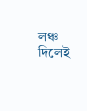লঞ্চ দিলেই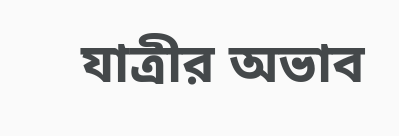যাত্রীর অভাব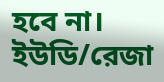হবে না।
ইউডি/রেজা